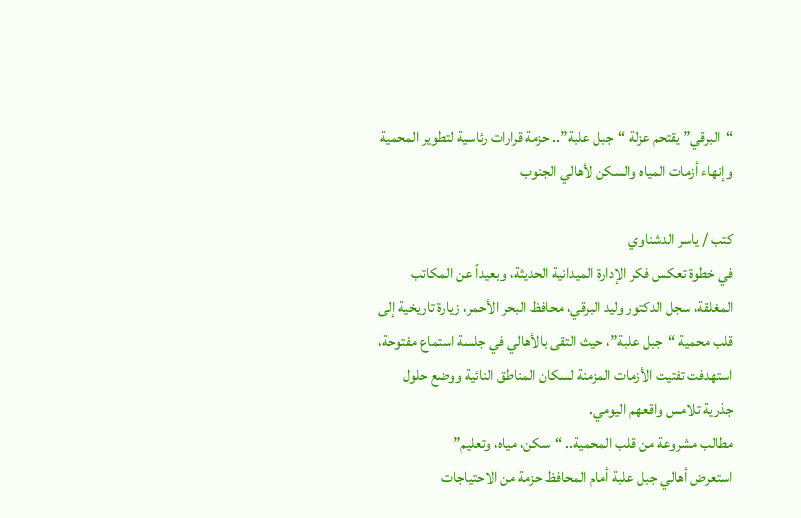“البرقي” يقتحم عزلة “جبل علبة”.. حزمة قرارات رئاسية لتطوير المحمية وإنهاء أزمات المياه والسكن لأهالي الجنوب

كتب / ياسر الدشناوي
في خطوة تعكس فكر الإدارة الميدانية الحديثة، وبعيداً عن المكاتب المغلقة، سجل الدكتور وليد البرقي، محافظ البحر الأحمر، زيارة تاريخية إلى قلب محمية “جبل علبة”، حيث التقى بالأهالي في جلسة استماع مفتوحة، استهدفت تفتيت الأزمات المزمنة لسكان المناطق النائية ووضع حلول جذرية تلامس واقعهم اليومي.
مطالب مشروعة من قلب المحمية.. “سكن، مياه، وتعليم”
استعرض أهالي جبل علبة أمام المحافظ حزمة من الاحتياجات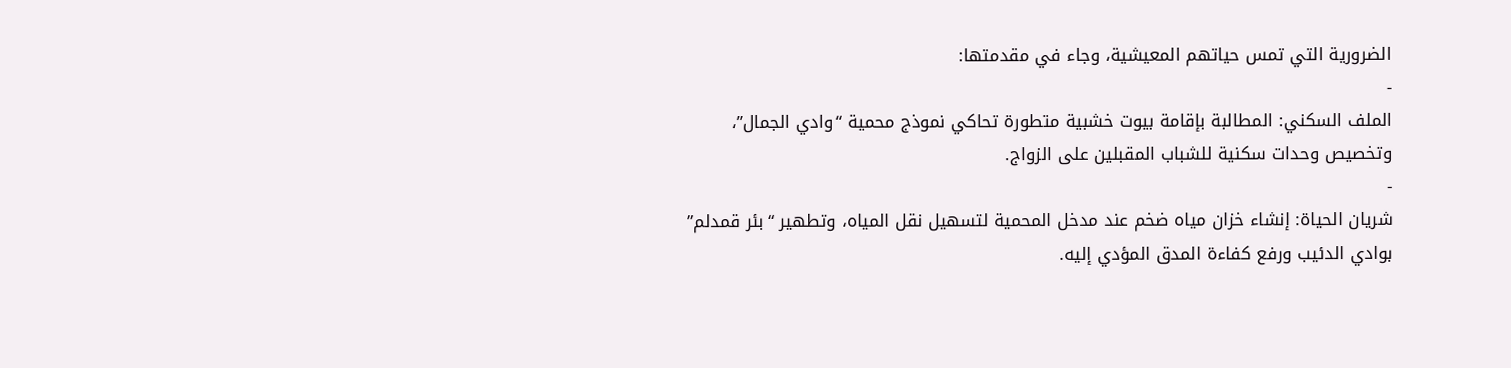الضرورية التي تمس حياتهم المعيشية، وجاء في مقدمتها:
-
الملف السكني: المطالبة بإقامة بيوت خشبية متطورة تحاكي نموذج محمية “وادي الجمال”، وتخصيص وحدات سكنية للشباب المقبلين على الزواج.
-
شريان الحياة: إنشاء خزان مياه ضخم عند مدخل المحمية لتسهيل نقل المياه، وتطهير “بئر قمدلم” بوادي الدئيب ورفع كفاءة المدق المؤدي إليه.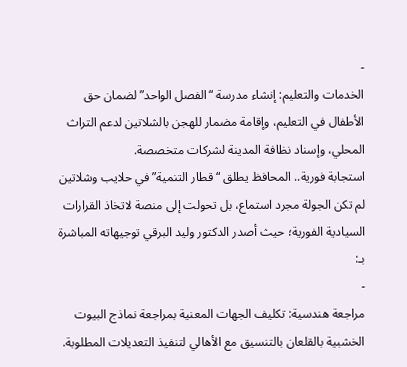-
الخدمات والتعليم: إنشاء مدرسة “الفصل الواحد” لضمان حق الأطفال في التعليم، وإقامة مضمار للهجن بالشلاتين لدعم التراث المحلي، وإسناد نظافة المدينة لشركات متخصصة.
استجابة فورية.. المحافظ يطلق “قطار التنمية” في حلايب وشلاتين
لم تكن الجولة مجرد استماع، بل تحولت إلى منصة لاتخاذ القرارات السيادية الفورية؛ حيث أصدر الدكتور وليد البرقي توجيهاته المباشرة بـ:
-
مراجعة هندسية: تكليف الجهات المعنية بمراجعة نماذج البيوت الخشبية بالقلعان بالتنسيق مع الأهالي لتنفيذ التعديلات المطلوبة.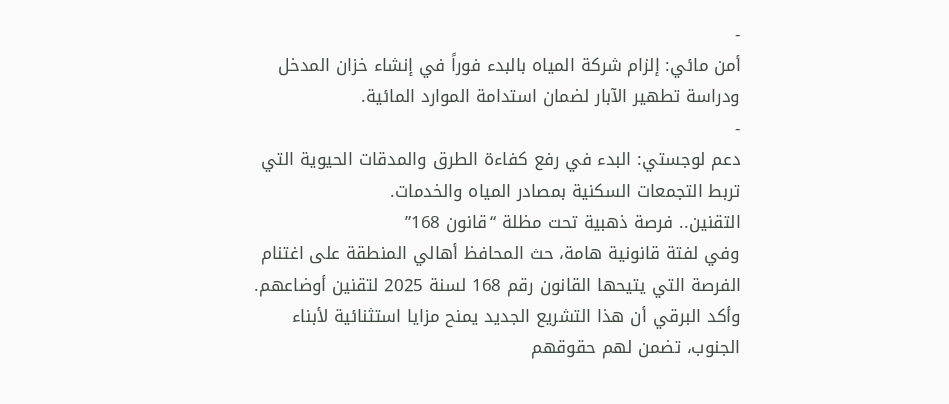-
أمن مائي: إلزام شركة المياه بالبدء فوراً في إنشاء خزان المدخل ودراسة تطهير الآبار لضمان استدامة الموارد المائية.
-
دعم لوجستي: البدء في رفع كفاءة الطرق والمدقات الحيوية التي تربط التجمعات السكنية بمصادر المياه والخدمات.
التقنين.. فرصة ذهبية تحت مظلة “قانون 168”
وفي لفتة قانونية هامة، حث المحافظ أهالي المنطقة على اغتنام الفرصة التي يتيحها القانون رقم 168 لسنة 2025 لتقنين أوضاعهم. وأكد البرقي أن هذا التشريع الجديد يمنح مزايا استثنائية لأبناء الجنوب، تضمن لهم حقوقهم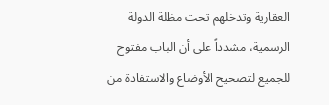العقارية وتدخلهم تحت مظلة الدولة الرسمية، مشدداً على أن الباب مفتوح للجميع لتصحيح الأوضاع والاستفادة من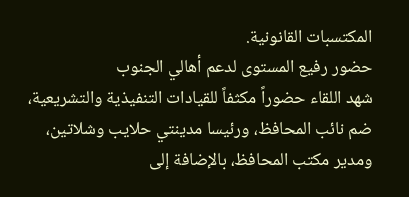المكتسبات القانونية.
حضور رفيع المستوى لدعم أهالي الجنوب
شهد اللقاء حضوراً مكثفاً للقيادات التنفيذية والتشريعية، ضم نائب المحافظ، ورئيسا مدينتي حلايب وشلاتين، ومدير مكتب المحافظ، بالإضافة إلى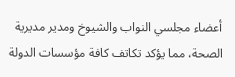أعضاء مجلسي النواب والشيوخ ومدير مديرية الصحة، مما يؤكد تكاتف كافة مؤسسات الدولة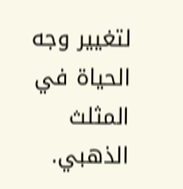لتغيير وجه الحياة في المثلث الذهبي.